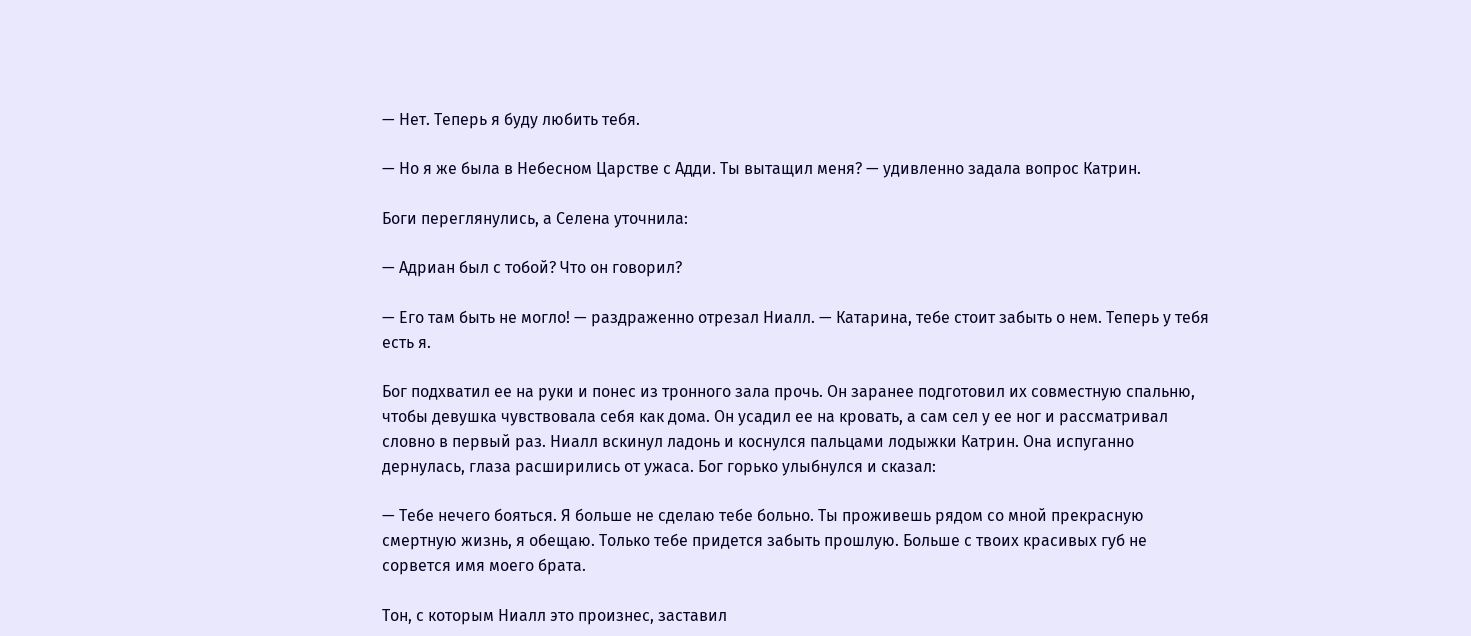— Нет. Теперь я буду любить тебя.

— Но я же была в Небесном Царстве с Адди. Ты вытащил меня? — удивленно задала вопрос Катрин.

Боги переглянулись, а Селена уточнила:

— Адриан был с тобой? Что он говорил?

— Его там быть не могло! — раздраженно отрезал Ниалл. — Катарина, тебе стоит забыть о нем. Теперь у тебя есть я.

Бог подхватил ее на руки и понес из тронного зала прочь. Он заранее подготовил их совместную спальню, чтобы девушка чувствовала себя как дома. Он усадил ее на кровать, а сам сел у ее ног и рассматривал словно в первый раз. Ниалл вскинул ладонь и коснулся пальцами лодыжки Катрин. Она испуганно дернулась, глаза расширились от ужаса. Бог горько улыбнулся и сказал:

— Тебе нечего бояться. Я больше не сделаю тебе больно. Ты проживешь рядом со мной прекрасную смертную жизнь, я обещаю. Только тебе придется забыть прошлую. Больше с твоих красивых губ не сорвется имя моего брата.

Тон, с которым Ниалл это произнес, заставил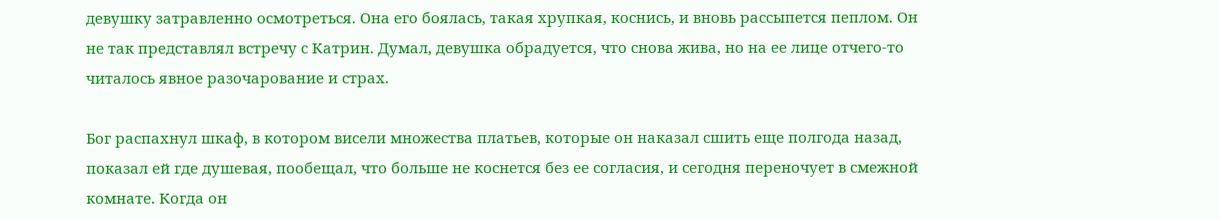девушку затравленно осмотреться. Она его боялась, такая хрупкая, коснись, и вновь рассыпется пеплом. Он не так представлял встречу с Катрин. Думал, девушка обрадуется, что снова жива, но на ее лице отчего-то читалось явное разочарование и страх.

Бог распахнул шкаф, в котором висели множества платьев, которые он наказал сшить еще полгода назад, показал ей где душевая, пообещал, что больше не коснется без ее согласия, и сегодня переночует в смежной комнате. Когда он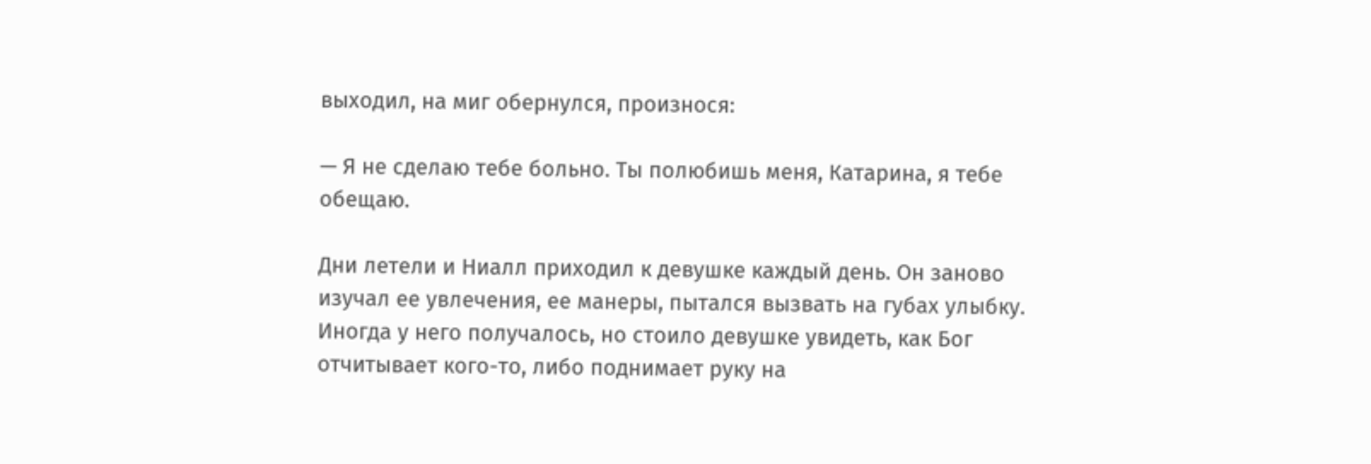выходил, на миг обернулся, произнося:

— Я не сделаю тебе больно. Ты полюбишь меня, Катарина, я тебе обещаю.

Дни летели и Ниалл приходил к девушке каждый день. Он заново изучал ее увлечения, ее манеры, пытался вызвать на губах улыбку. Иногда у него получалось, но стоило девушке увидеть, как Бог отчитывает кого-то, либо поднимает руку на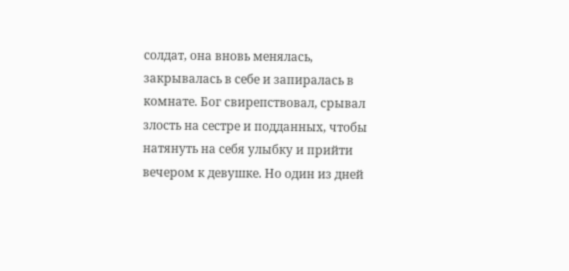солдат, она вновь менялась, закрывалась в себе и запиралась в комнате. Бог свирепствовал, срывал злость на сестре и подданных, чтобы натянуть на себя улыбку и прийти вечером к девушке. Но один из дней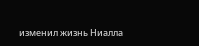изменил жизнь Ниалла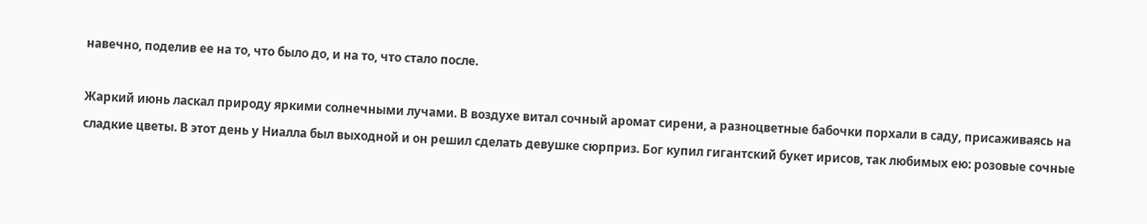навечно, поделив ее на то, что было до, и на то, что стало после.

Жаркий июнь ласкал природу яркими солнечными лучами. В воздухе витал сочный аромат сирени, а разноцветные бабочки порхали в саду, присаживаясь на сладкие цветы. В этот день у Ниалла был выходной и он решил сделать девушке сюрприз. Бог купил гигантский букет ирисов, так любимых ею: розовые сочные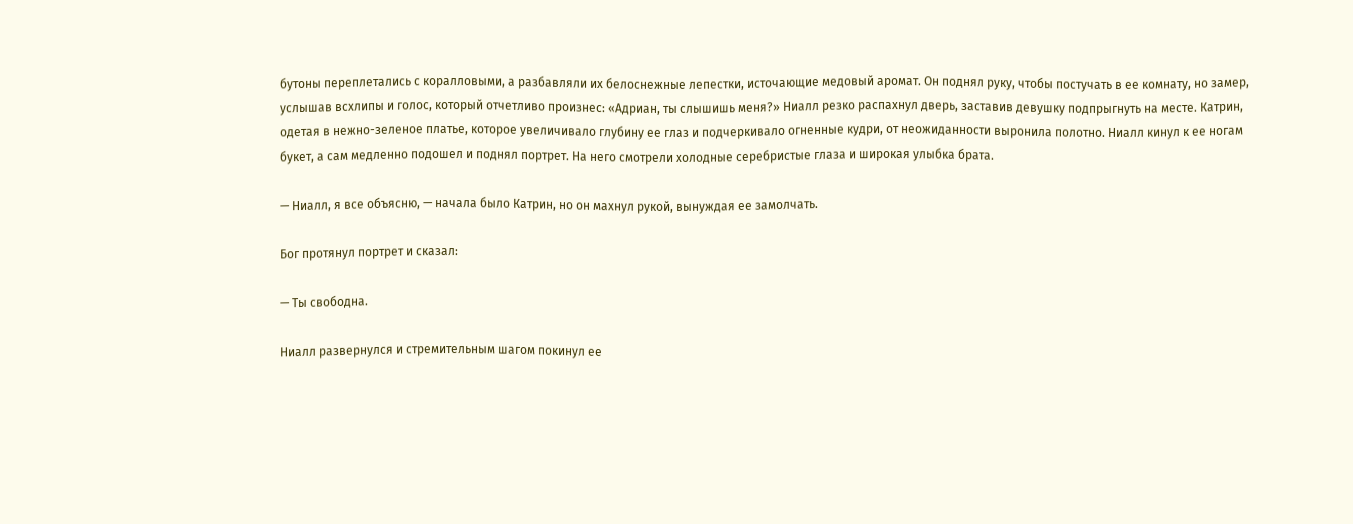бутоны переплетались с коралловыми, а разбавляли их белоснежные лепестки, источающие медовый аромат. Он поднял руку, чтобы постучать в ее комнату, но замер, услышав всхлипы и голос, который отчетливо произнес: «Адриан, ты слышишь меня?» Ниалл резко распахнул дверь, заставив девушку подпрыгнуть на месте. Катрин, одетая в нежно-зеленое платье, которое увеличивало глубину ее глаз и подчеркивало огненные кудри, от неожиданности выронила полотно. Ниалл кинул к ее ногам букет, а сам медленно подошел и поднял портрет. На него смотрели холодные серебристые глаза и широкая улыбка брата.

— Ниалл, я все объясню, — начала было Катрин, но он махнул рукой, вынуждая ее замолчать.

Бог протянул портрет и сказал:

— Ты свободна.

Ниалл развернулся и стремительным шагом покинул ее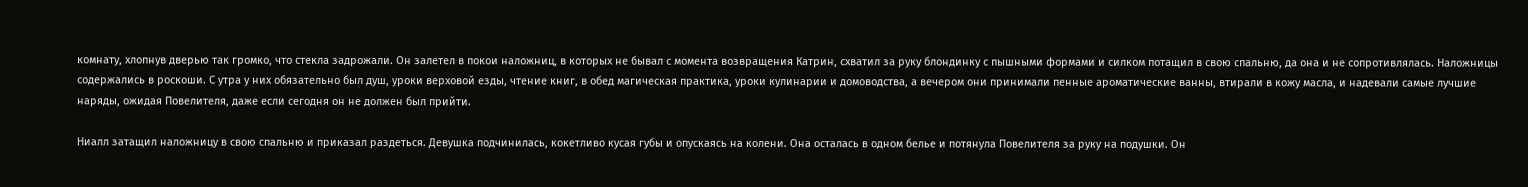комнату, хлопнув дверью так громко, что стекла задрожали. Он залетел в покои наложниц, в которых не бывал с момента возвращения Катрин, схватил за руку блондинку с пышными формами и силком потащил в свою спальню, да она и не сопротивлялась. Наложницы содержались в роскоши. С утра у них обязательно был душ, уроки верховой езды, чтение книг, в обед магическая практика, уроки кулинарии и домоводства, а вечером они принимали пенные ароматические ванны, втирали в кожу масла, и надевали самые лучшие наряды, ожидая Повелителя, даже если сегодня он не должен был прийти.

Ниалл затащил наложницу в свою спальню и приказал раздеться. Девушка подчинилась, кокетливо кусая губы и опускаясь на колени. Она осталась в одном белье и потянула Повелителя за руку на подушки. Он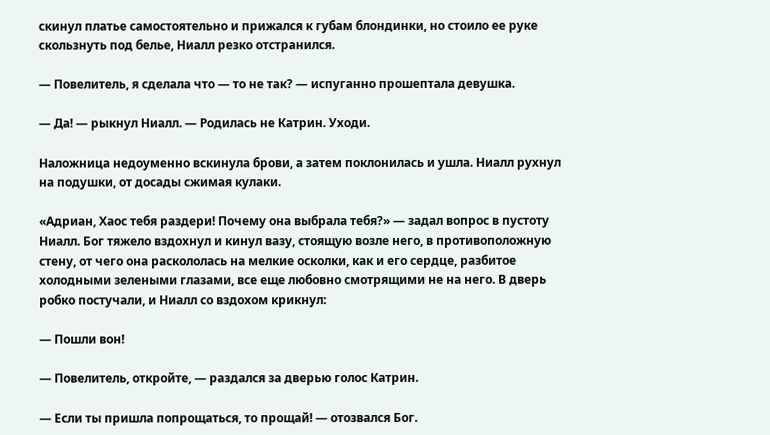скинул платье самостоятельно и прижался к губам блондинки, но стоило ее руке скользнуть под белье, Ниалл резко отстранился.

— Повелитель, я сделала что — то не так? — испуганно прошептала девушка.

— Да! — рыкнул Ниалл. — Родилась не Катрин. Уходи.

Наложница недоуменно вскинула брови, а затем поклонилась и ушла. Ниалл рухнул на подушки, от досады сжимая кулаки.

«Адриан, Хаос тебя раздери! Почему она выбрала тебя?» — задал вопрос в пустоту Ниалл. Бог тяжело вздохнул и кинул вазу, стоящую возле него, в противоположную стену, от чего она раскололась на мелкие осколки, как и его сердце, разбитое холодными зелеными глазами, все еще любовно смотрящими не на него. В дверь робко постучали, и Ниалл со вздохом крикнул:

— Пошли вон!

— Повелитель, откройте, — раздался за дверью голос Катрин.

— Если ты пришла попрощаться, то прощай! — отозвался Бог.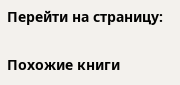Перейти на страницу:

Похожие книги